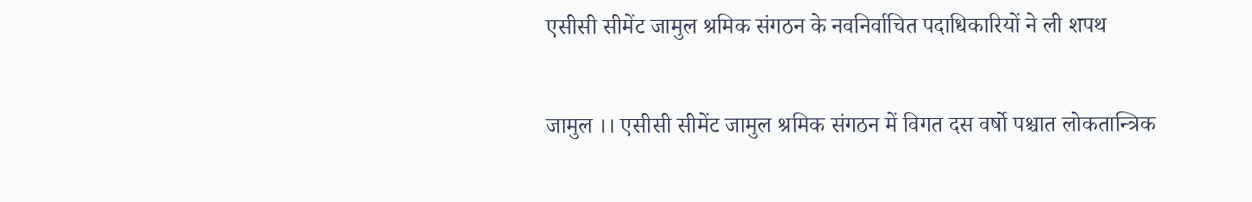एसीसी सीमेंट जामुल श्रमिक संगठन के नवनिर्वाचित पदाधिकारियों ने ली शपथ

जामुल ।। एसीसी सीमेंट जामुल श्रमिक संगठन में विगत दस वर्षो पश्चात लोकतान्त्रिक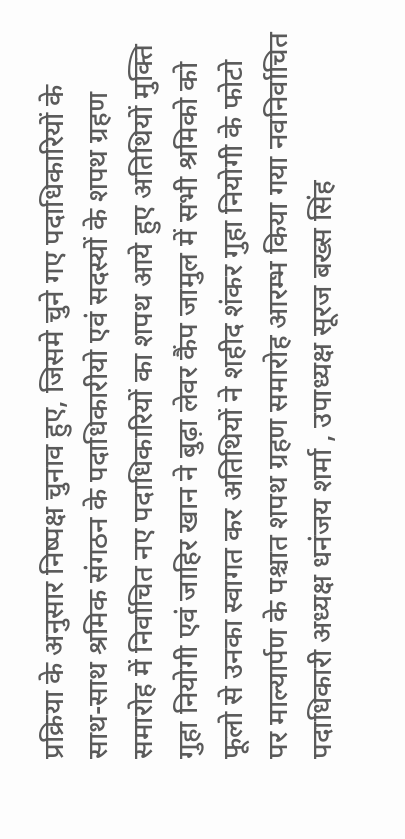प्रक्रिया के अनुसार निष्पक्ष चुनाव हुए, जिसमे चुने गए पदाधिकारियों के साथ-साथ श्रमिक संगठन के पदाधिकारीयो एवं सदस्यों के शपथ ग्रहण समारोह में निर्वाचित नए पदाधिकारियों का शपथ आये हुए अतिथियों मुक्ति गुहा नियोगी एवं जाहिर खान ने बुढ़ा लेवर कैंप जामुल में सभी श्रमिको को फूलो से उनका स्वागत कर अतिथियों ने शहीद शंकर गुहा नियोगी के फोटो पर माल्यार्पण के पश्चात शपथ ग्रहण समारोह आरम्भ किया गया नवनिर्वाचित पदाधिकारी अध्यक्ष धनंजय शर्मा , उपाध्यक्ष सूरज बख्स सिंह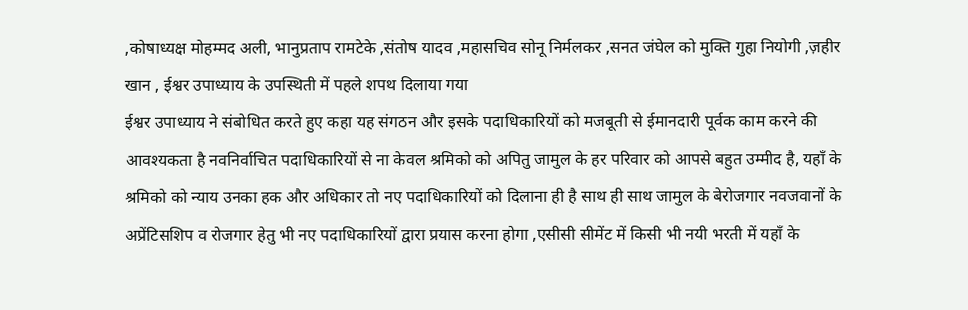,कोषाध्यक्ष मोहम्मद अली, भानुप्रताप रामटेके ,संतोष यादव ,महासचिव सोनू निर्मलकर ,सनत जंघेल को मुक्ति गुहा नियोगी ,ज़हीर खान , ईश्वर उपाध्याय के उपस्थिती में पहले शपथ दिलाया गया
ईश्वर उपाध्याय ने संबोधित करते हुए कहा यह संगठन और इसके पदाधिकारियों को मजबूती से ईमानदारी पूर्वक काम करने की आवश्यकता है नवनिर्वाचित पदाधिकारियों से ना केवल श्रमिको को अपितु जामुल के हर परिवार को आपसे बहुत उम्मीद है, यहाँ के श्रमिको को न्याय उनका हक और अधिकार तो नए पदाधिकारियों को दिलाना ही है साथ ही साथ जामुल के बेरोजगार नवजवानों के अप्रेंटिसशिप व रोजगार हेतु भी नए पदाधिकारियों द्वारा प्रयास करना होगा ,एसीसी सीमेंट में किसी भी नयी भरती में यहाँ के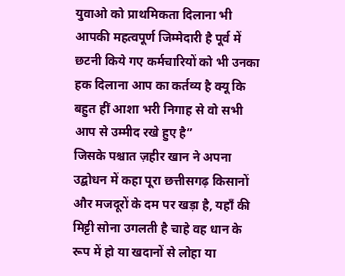युवाओ को प्राथमिकता दिलाना भी आपकी महत्वपूर्ण जिम्मेदारी है पूर्व में छटनी किये गए कर्मचारियों को भी उनका हक दिलाना आप का कर्तव्य है क्यू कि बहुत हीं आशा भरी निगाह से वो सभी आप से उम्मीद रखे हुए है”
जिसके पश्चात ज़हीर खान ने अपना उद्बोधन में कहा पूरा छत्तीसगढ़ किसानों और मजदूरों के दम पर खड़ा है, यहाँ की मिट्टी सोना उगलती है चाहे वह धान के रूप में हो या खदानों से लोहा या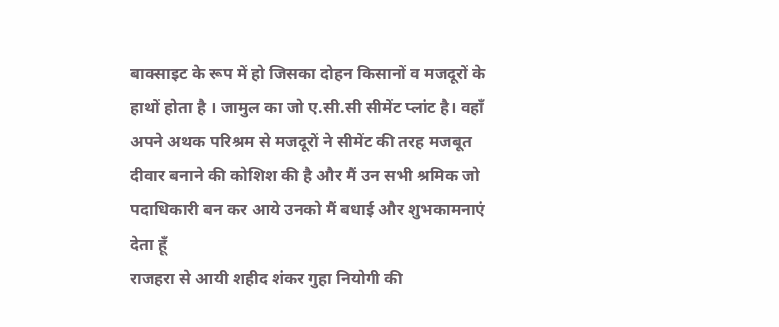बाक्साइट के रूप में हो जिसका दोहन किसानों व मजदूरों के हाथों होता है । जामुल का जो ए.सी.सी सीमेंट प्लांट है। वहाँ अपने अथक परिश्रम से मजदूरों ने सीमेंट की तरह मजबूत दीवार बनाने की कोशिश की है और मैं उन सभी श्रमिक जो पदाधिकारी बन कर आये उनको मैं बधाई और शुभकामनाएं देता हूँ
राजहरा से आयी शहीद शंकर गुहा नियोगी की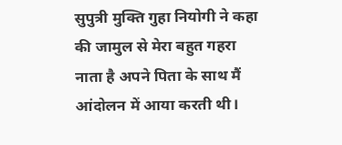सुपुत्री मुक्ति गुहा नियोगी ने कहा की जामुल से मेरा बहुत गहरा नाता है अपने पिता के साथ मैं आंदोलन में आया करती थी।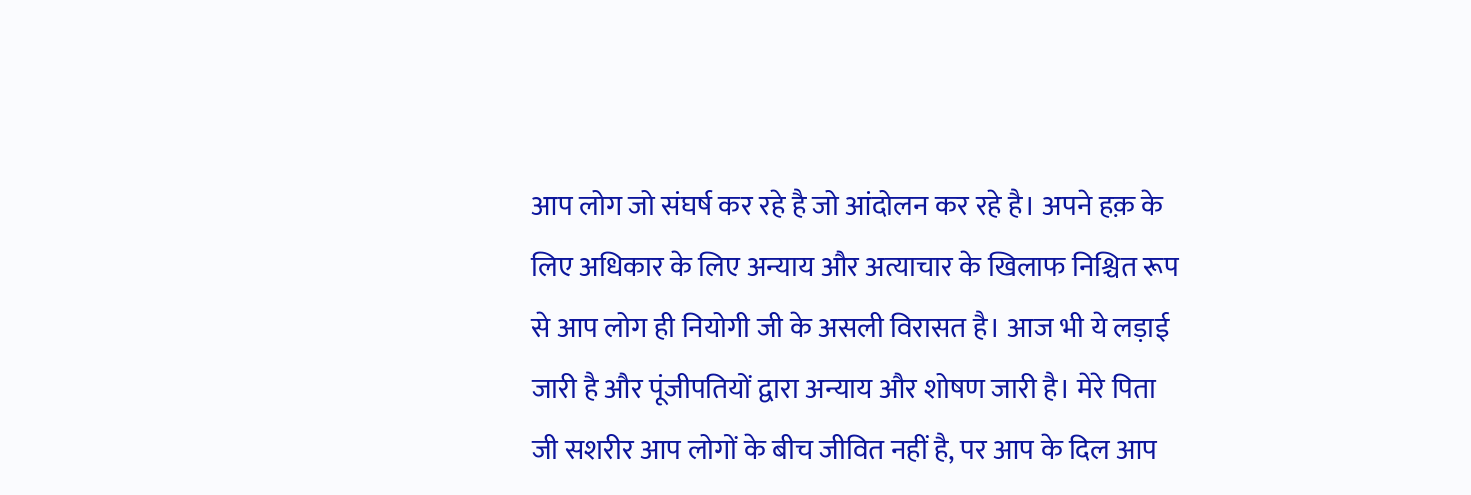आप लोग जो संघर्ष कर रहे है जो आंदोलन कर रहे है। अपने हक़ के लिए अधिकार के लिए अन्याय और अत्याचार के खिलाफ निश्चित रूप से आप लोग ही नियोगी जी के असली विरासत है। आज भी ये लड़ाई जारी है और पूंजीपतियों द्वारा अन्याय और शोषण जारी है। मेरे पिता जी सशरीर आप लोगों के बीच जीवित नहीं है, पर आप के दिल आप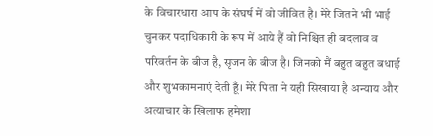के विचारधारा आप के संघर्ष में वो जीवित है। मेरे जितने भी भाई चुनकर पदाधिकारी के रूप में आये हैं वो निश्चित ही बदलाव व परिवर्तन के बीज है, सृजन के बीज है। जिनको मैं बहुत बहुत बधाई और शुभकामनाएं देती हूँ। मेरे पिता ने यही सिखाया है अन्याय और अत्याचार के खिलाफ हमेशा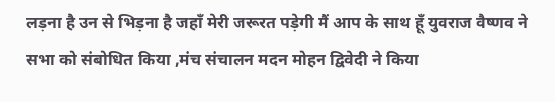लड़ना है उन से भिड़ना है जहाँ मेरी जरूरत पड़ेगी मैं आप के साथ हूँ युवराज वैष्णव ने सभा को संबोधित किया ,मंच संचालन मदन मोहन द्विवेदी ने किया